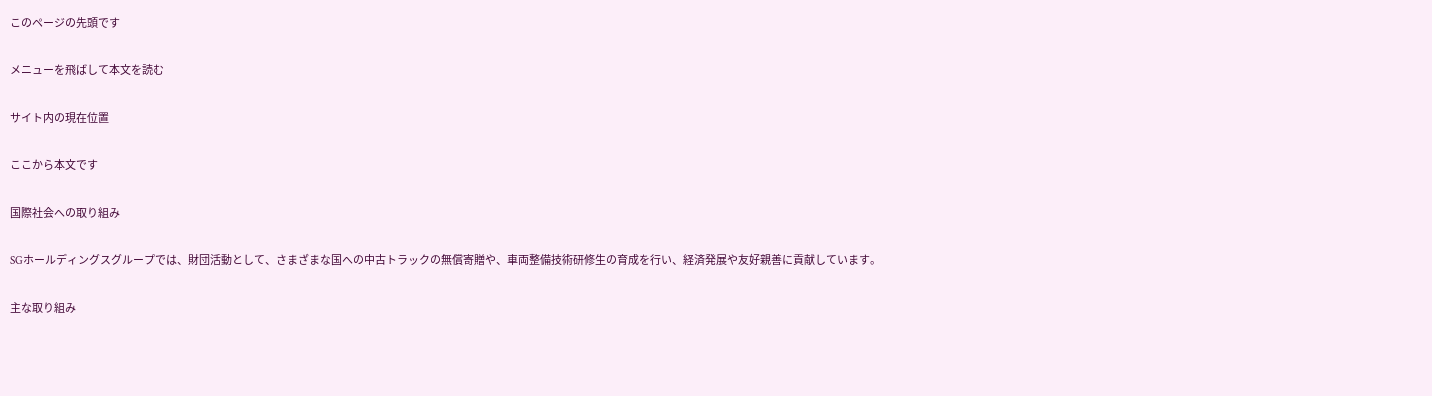このページの先頭です

メニューを飛ばして本文を読む

サイト内の現在位置

ここから本文です

国際社会への取り組み

SGホールディングスグループでは、財団活動として、さまざまな国への中古トラックの無償寄贈や、車両整備技術研修生の育成を行い、経済発展や友好親善に貢献しています。

主な取り組み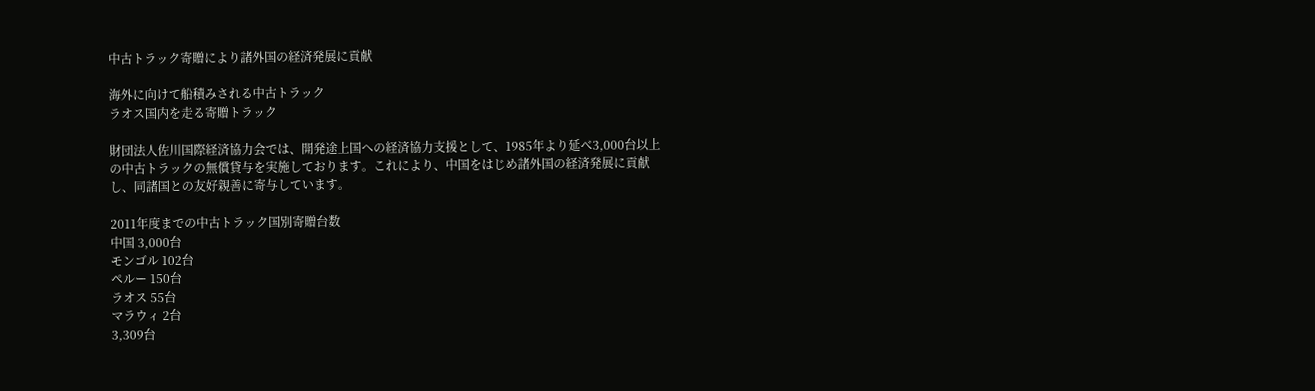中古トラック寄贈により諸外国の経済発展に貢献

海外に向けて船積みされる中古トラック
ラオス国内を走る寄贈トラック

財団法人佐川国際経済協力会では、開発途上国への経済協力支援として、1985年より延べ3,000台以上の中古トラックの無償貸与を実施しております。これにより、中国をはじめ諸外国の経済発展に貢献し、同諸国との友好親善に寄与しています。

2011年度までの中古トラック国別寄贈台数
中国 3,000台
モンゴル 102台
ペルー 150台
ラオス 55台
マラウィ 2台
3,309台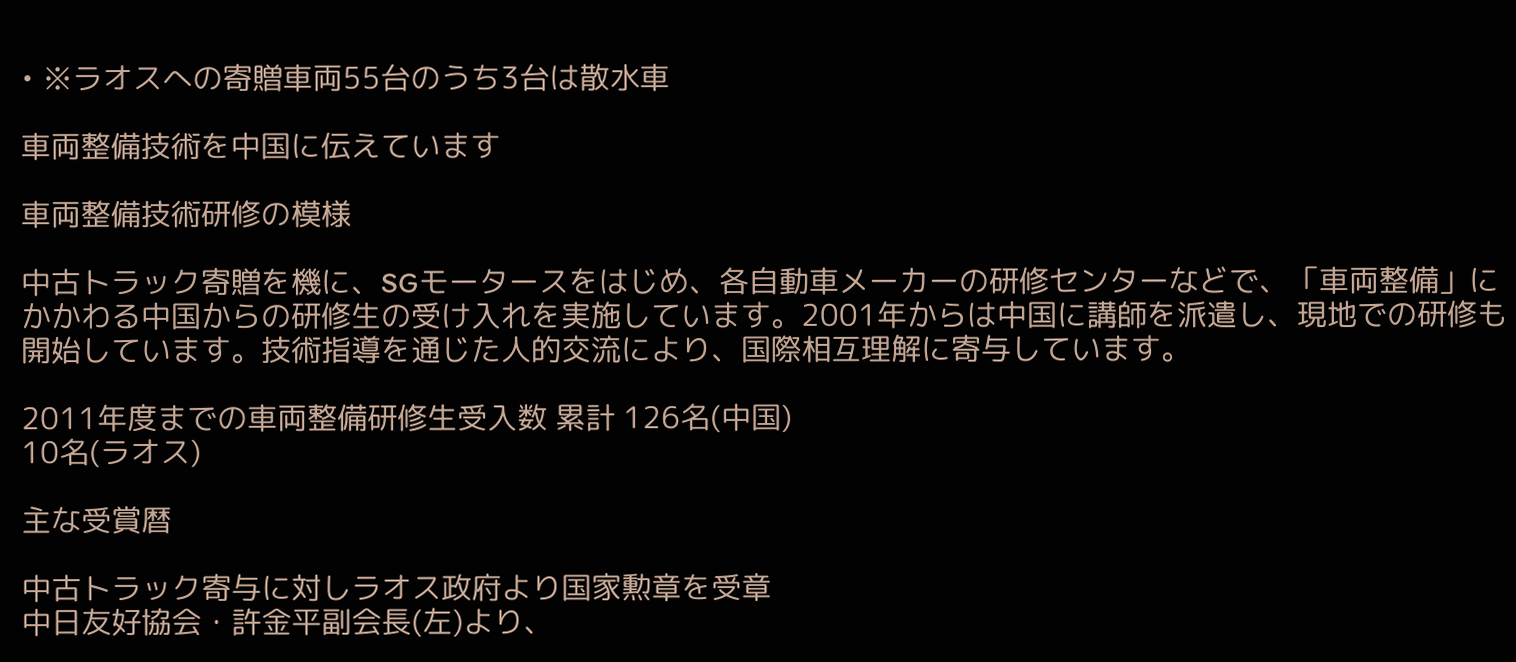• ※ラオスへの寄贈車両55台のうち3台は散水車

車両整備技術を中国に伝えています

車両整備技術研修の模様

中古トラック寄贈を機に、SGモータースをはじめ、各自動車メーカーの研修センターなどで、「車両整備」にかかわる中国からの研修生の受け入れを実施しています。2001年からは中国に講師を派遣し、現地での研修も開始しています。技術指導を通じた人的交流により、国際相互理解に寄与しています。

2011年度までの車両整備研修生受入数 累計 126名(中国)
10名(ラオス)

主な受賞暦

中古トラック寄与に対しラオス政府より国家勲章を受章
中日友好協会・許金平副会長(左)より、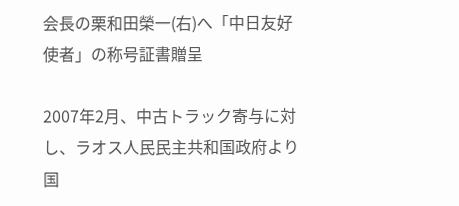会長の栗和田榮一(右)へ「中日友好使者」の称号証書贈呈

2007年2月、中古トラック寄与に対し、ラオス人民民主共和国政府より国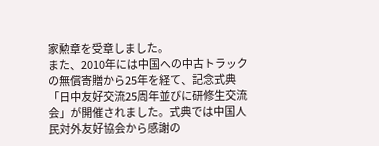家勲章を受章しました。
また、2010年には中国への中古トラックの無償寄贈から25年を経て、記念式典「日中友好交流25周年並びに研修生交流会」が開催されました。式典では中国人民対外友好協会から感謝の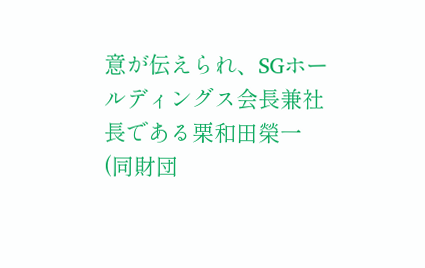意が伝えられ、SGホールディングス会長兼社長である栗和田榮一(同財団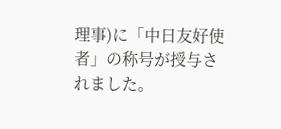理事)に「中日友好使者」の称号が授与されました。